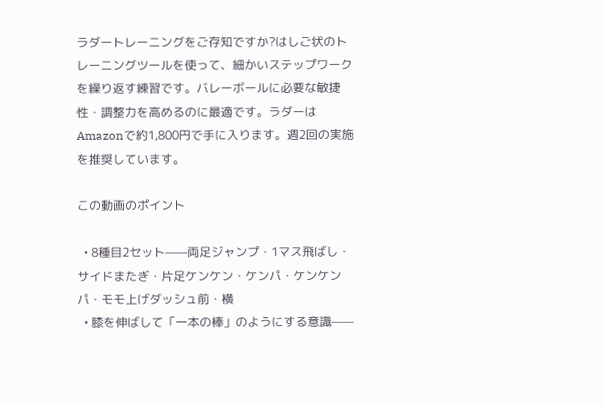ラダートレーニングをご存知ですか?はしご状のトレーニングツールを使って、細かいステップワークを繰り返す練習です。バレーボールに必要な敏捷性・調整力を高めるのに最適です。ラダーはAmazonで約1,800円で手に入ります。週2回の実施を推奨しています。

この動画のポイント

  • 8種目2セット——両足ジャンプ・1マス飛ばし・サイドまたぎ・片足ケンケン・ケンパ・ケンケンパ・モモ上げダッシュ前・横
  • 膝を伸ばして「一本の棒」のようにする意識——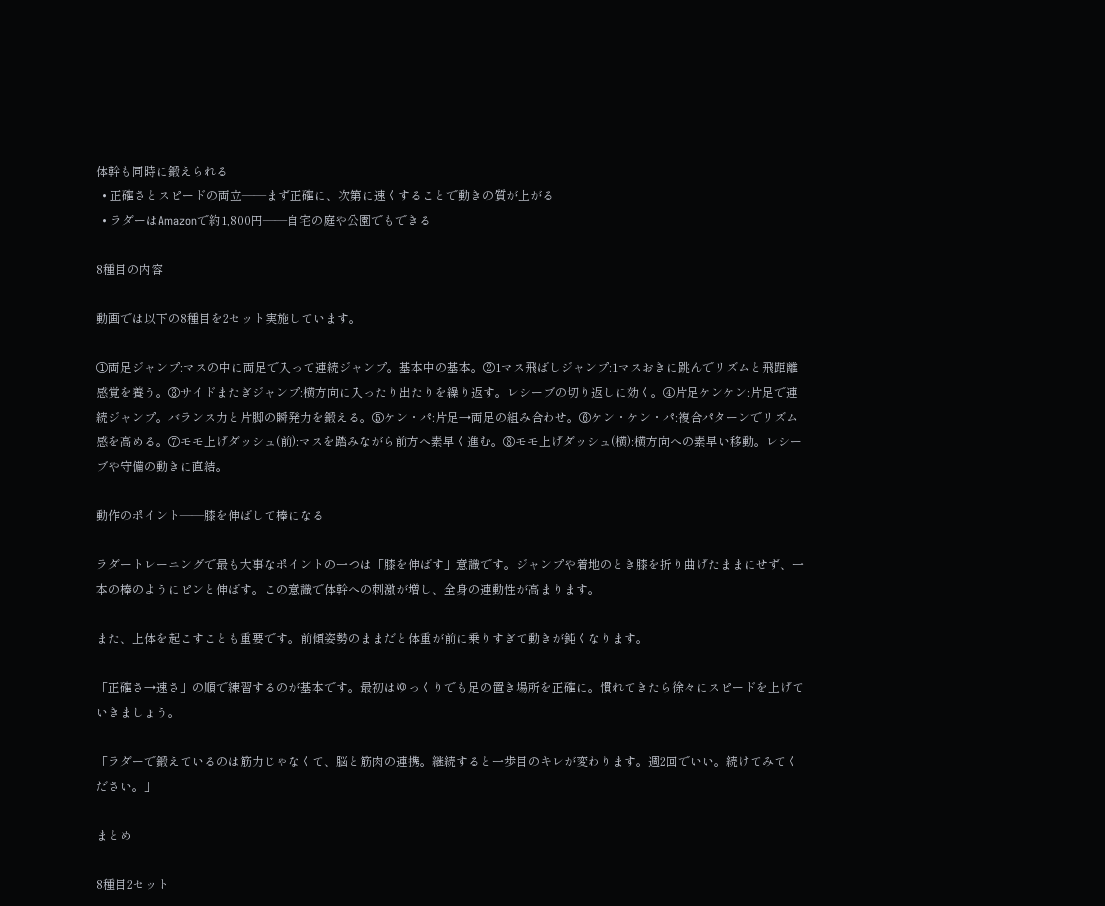体幹も同時に鍛えられる
  • 正確さとスピードの両立——まず正確に、次第に速くすることで動きの質が上がる
  • ラダーはAmazonで約1,800円——自宅の庭や公園でもできる

8種目の内容

動画では以下の8種目を2セット実施しています。

①両足ジャンプ:マスの中に両足で入って連続ジャンプ。基本中の基本。②1マス飛ばしジャンプ:1マスおきに跳んでリズムと飛距離感覚を養う。③サイドまたぎジャンプ:横方向に入ったり出たりを繰り返す。レシーブの切り返しに効く。④片足ケンケン:片足で連続ジャンプ。バランス力と片脚の瞬発力を鍛える。⑤ケン・パ:片足→両足の組み合わせ。⑥ケン・ケン・パ:複合パターンでリズム感を高める。⑦モモ上げダッシュ(前):マスを踏みながら前方へ素早く進む。⑧モモ上げダッシュ(横):横方向への素早い移動。レシーブや守備の動きに直結。

動作のポイント——膝を伸ばして棒になる

ラダートレーニングで最も大事なポイントの一つは「膝を伸ばす」意識です。ジャンプや着地のとき膝を折り曲げたままにせず、一本の棒のようにピンと伸ばす。この意識で体幹への刺激が増し、全身の連動性が高まります。

また、上体を起こすことも重要です。前傾姿勢のままだと体重が前に乗りすぎて動きが鈍くなります。

「正確さ→速さ」の順で練習するのが基本です。最初はゆっくりでも足の置き場所を正確に。慣れてきたら徐々にスピードを上げていきましょう。

「ラダーで鍛えているのは筋力じゃなくて、脳と筋肉の連携。継続すると一歩目のキレが変わります。週2回でいい。続けてみてください。」

まとめ

8種目2セット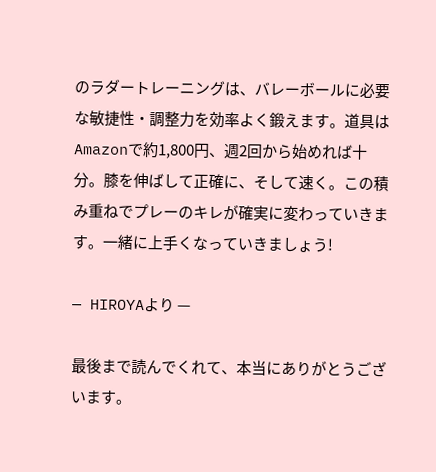のラダートレーニングは、バレーボールに必要な敏捷性・調整力を効率よく鍛えます。道具はAmazonで約1,800円、週2回から始めれば十分。膝を伸ばして正確に、そして速く。この積み重ねでプレーのキレが確実に変わっていきます。一緒に上手くなっていきましょう!

— HIROYAより —

最後まで読んでくれて、本当にありがとうございます。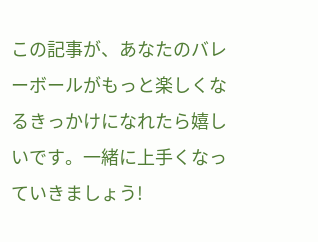この記事が、あなたのバレーボールがもっと楽しくなるきっかけになれたら嬉しいです。一緒に上手くなっていきましょう!